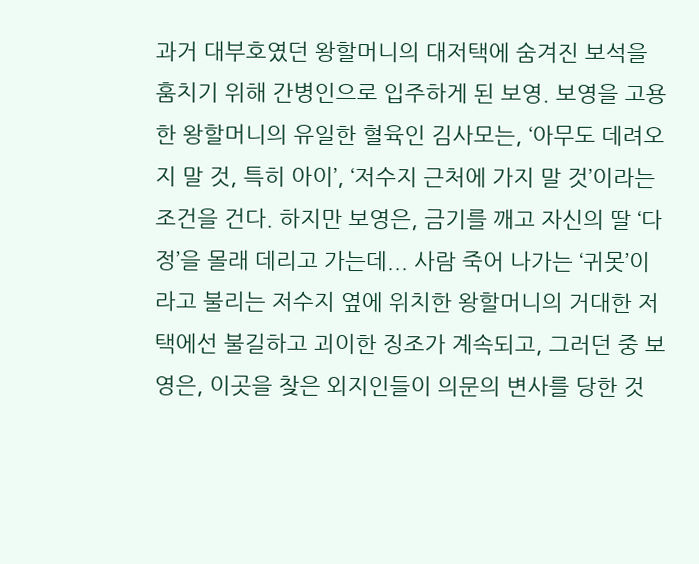과거 대부호였던 왕할머니의 대저택에 숨겨진 보석을 훔치기 위해 간병인으로 입주하게 된 보영. 보영을 고용한 왕할머니의 유일한 혈육인 김사모는, ‘아무도 데려오지 말 것, 특히 아이’, ‘저수지 근처에 가지 말 것’이라는 조건을 건다. 하지만 보영은, 금기를 깨고 자신의 딸 ‘다정’을 몰래 데리고 가는데... 사람 죽어 나가는 ‘귀못’이라고 불리는 저수지 옆에 위치한 왕할머니의 거대한 저택에선 불길하고 괴이한 징조가 계속되고, 그러던 중 보영은, 이곳을 찾은 외지인들이 의문의 변사를 당한 것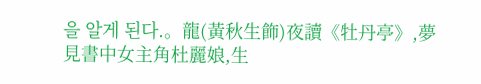을 알게 된다.。龍(黃秋生飾)夜讀《牡丹亭》,夢見書中女主角杜麗娘,生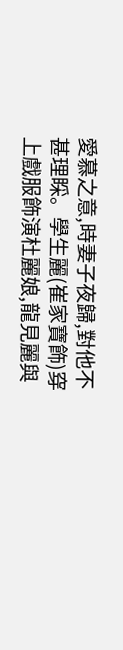愛慕之意,時妻子夜歸,對他不甚理睬。學生麗(崔家寶飾)穿上戲服飾演杜麗娘,龍見麗與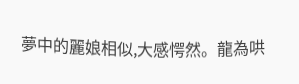夢中的麗娘相似,大感愕然。龍為哄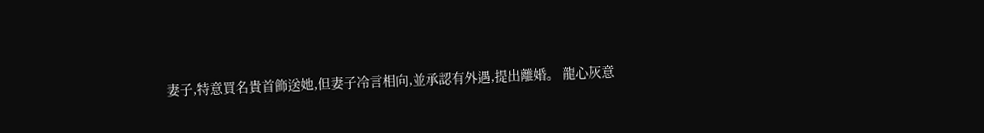妻子,特意買名貴首飾送她,但妻子冷言相向,並承認有外遇,提出離婚。 龍心灰意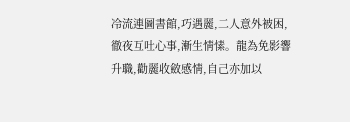冷流連圖書館,巧遇麗,二人意外被困,徹夜互吐心事,漸生情愫。龍為免影響升職,勸麗收斂感情,自己亦加以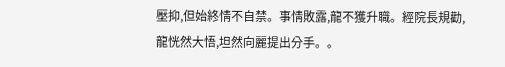壓抑,但始終情不自禁。事情敗露,龍不獲升職。經院長規勸,龍恍然大悟,坦然向麗提出分手。。